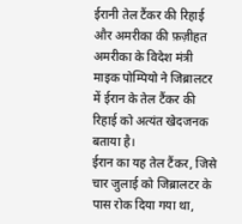ईरानी तेल टैंकर की रिहाई और अमरीका की फ़ज़ीहत
अमरीका के विदेश मंत्री माइक पोम्पियो ने जिब्रालटर में ईरान के तेल टैंकर की रिहाई को अत्यंत खेदजनक बताया है।
ईरान का यह तेल टैंकर, जिसे चार जुलाई को जिब्रालटर के पास रोक दिया गया था,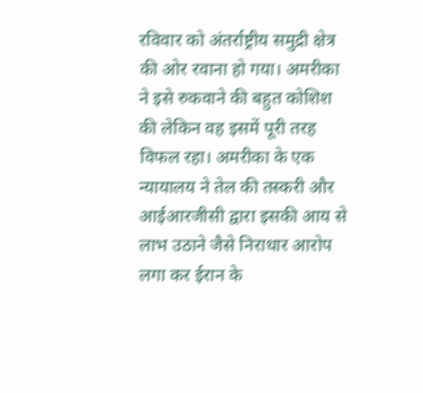रविवार को अंतर्राष्ट्रीय समुद्री क्षेत्र की ओर रवाना हो गया। अमरीका ने इसे रुकवाने की बहुत कोशिश की लेकिन वह इसमें पूरी तरह विफल रहा। अमरीका के एक न्यायालय ने तेल की तस्करी और आईआरजीसी द्वारा इसकी आय से लाभ उठाने जैसे निराधार आरोप लगा कर ईरान के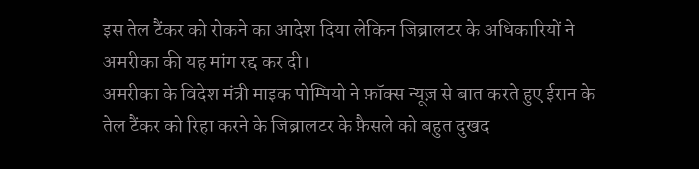इस तेल टैंकर को रोकने का आदेश दिया लेकिन जिब्रालटर के अधिकारियों ने अमरीका की यह मांग रद्द कर दी।
अमरीका के विदेश मंत्री माइक पोम्पियो ने फ़ॉक्स न्यूज़ से बात करते हुए ईरान के तेल टैंकर को रिहा करने के जिब्रालटर के फ़ैसले को बहुत दुखद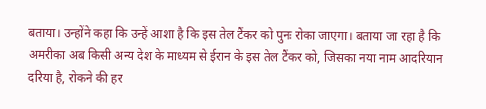बताया। उन्होंने कहा कि उन्हें आशा है कि इस तेल टैंकर को पुनः रोका जाएगा। बताया जा रहा है कि अमरीका अब किसी अन्य देश के माध्यम से ईरान के इस तेल टैंकर को, जिसका नया नाम आदरियान दरिया है, रोकने की हर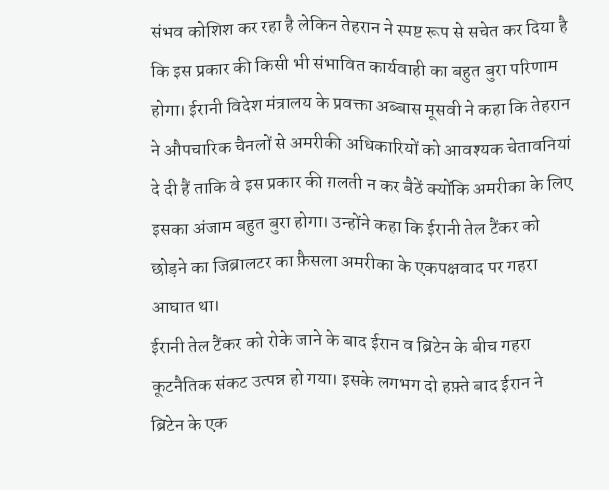संभव कोशिश कर रहा है लेकिन तेहरान ने स्पष्ट रूप से सचेत कर दिया है कि इस प्रकार की किसी भी संभावित कार्यवाही का बहुत बुरा परिणाम होगा। ईरानी विदेश मंत्रालय के प्रवक्ता अब्बास मूसवी ने कहा कि तेहरान ने औपचारिक चैनलों से अमरीकी अधिकारियों को आवश्यक चेतावनियां दे दी हैं ताकि वे इस प्रकार की ग़लती न कर बैठें क्योंकि अमरीका के लिए इसका अंजाम बहुत बुरा होगा। उन्होंने कहा कि ईरानी तेल टैंकर को छोड़ने का जिब्रालटर का फ़ैसला अमरीका के एकपक्षवाद पर गहरा आघात था।
ईरानी तेल टैंकर को रोके जाने के बाद ईरान व ब्रिटेन के बीच गहरा कूटनैतिक संकट उत्पन्न हो गया। इसके लगभग दो हफ़्ते बाद ईरान ने ब्रिटेन के एक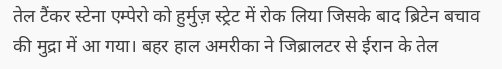तेल टैंकर स्टेना एम्पेरो को हुर्मुज़ स्ट्रेट में रोक लिया जिसके बाद ब्रिटेन बचाव की मुद्रा में आ गया। बहर हाल अमरीका ने जिब्रालटर से ईरान के तेल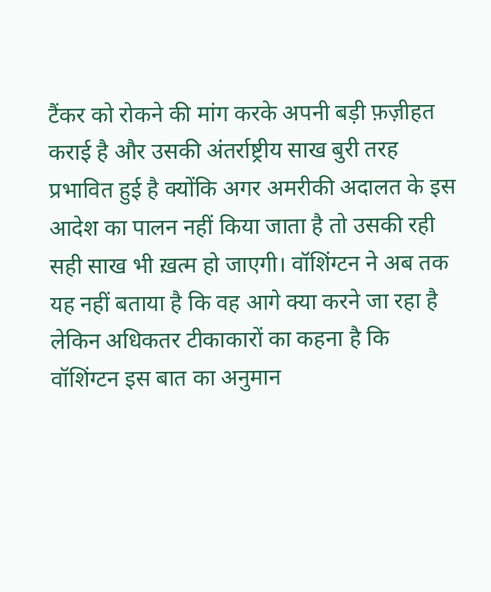टैंकर को रोकने की मांग करके अपनी बड़ी फ़ज़ीहत कराई है और उसकी अंतर्राष्ट्रीय साख बुरी तरह प्रभावित हुई है क्योंकि अगर अमरीकी अदालत के इस आदेश का पालन नहीं किया जाता है तो उसकी रही सही साख भी ख़त्म हो जाएगी। वॉशिंग्टन ने अब तक यह नहीं बताया है कि वह आगे क्या करने जा रहा है लेकिन अधिकतर टीकाकारों का कहना है कि वॉशिंग्टन इस बात का अनुमान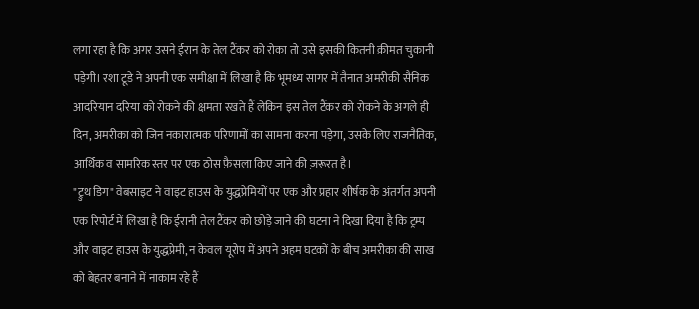लगा रहा है कि अगर उसने ईरान के तेल टैंकर को रोका तो उसे इसकी कितनी क़ीमत चुकानी पड़ेगी। रशा टूडे ने अपनी एक समीक्षा में लिखा है कि भूमध्य सागर में तैनात अमरीकी सैनिक आदरियान दरिया को रोकने की क्षमता रखते हैं लेकिन इस तेल टैंकर को रोकने के अगले ही दिन, अमरीका को जिन नकारात्मक परिणामों का सामना करना पड़ेगा, उसके लिए राजनैतिक, आर्थिक व सामरिक स्तर पर एक ठोस फ़ैसला किए जाने की ज़रूरत है।
"ट्रुथ डिग" वेबसाइट ने वाइट हाउस के युद्धप्रेमियों पर एक और प्रहार शीर्षक के अंतर्गत अपनी एक रिपोर्ट में लिखा है कि ईरानी तेल टैंकर को छोड़े जाने की घटना ने दिखा दिया है कि ट्रम्प और वाइट हाउस के युद्धप्रेमी, न केवल यूरोप में अपने अहम घटकों के बीच अमरीका की साख को बेहतर बनाने में नाकाम रहे हैं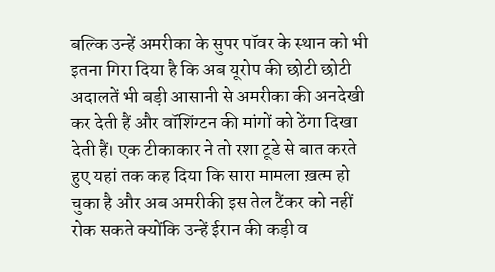बल्कि उन्हें अमरीका के सुपर पॉवर के स्थान को भी इतना गिरा दिया है कि अब यूरोप की छोटी छोटी अदालतें भी बड़ी आसानी से अमरीका की अनदेखी कर देती हैं और वॉशिंग्टन की मांगों को ठेंगा दिखा देती हैं। एक टीकाकार ने तो रशा टूडे से बात करते हुए यहां तक कह दिया कि सारा मामला ख़त्म हो चुका है और अब अमरीकी इस तेल टैंकर को नहीं रोक सकते क्योंकि उन्हें ईरान की कड़ी व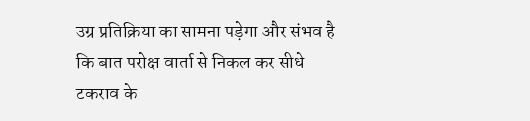उग्र प्रतिक्रिया का सामना पड़ेगा और संभव है कि बात परोक्ष वार्ता से निकल कर सीधे टकराव के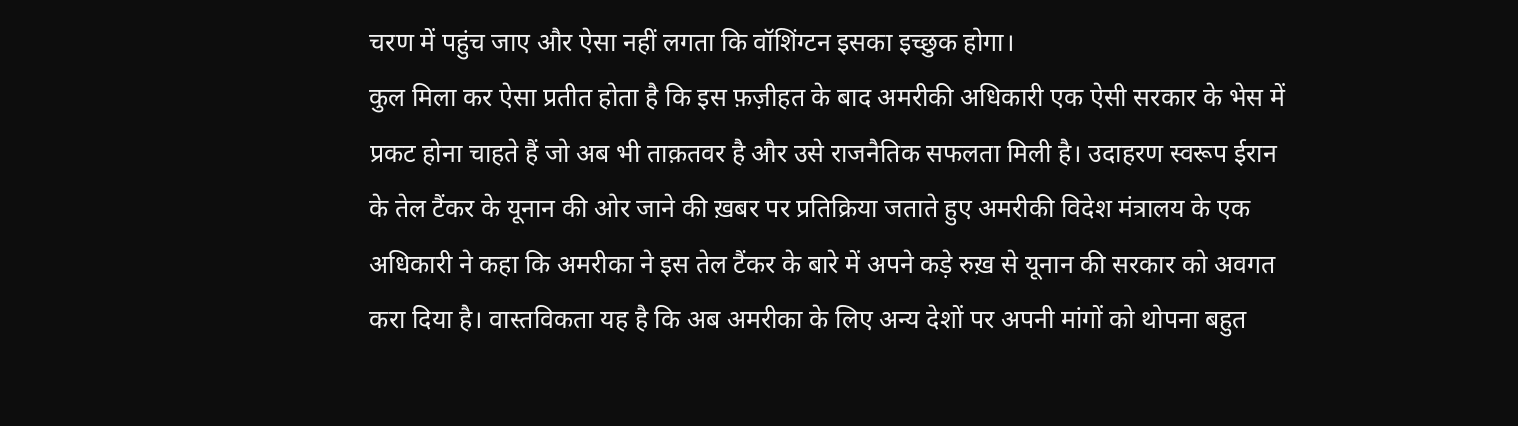चरण में पहुंच जाए और ऐसा नहीं लगता कि वॉशिंग्टन इसका इच्छुक होगा।
कुल मिला कर ऐसा प्रतीत होता है कि इस फ़ज़ीहत के बाद अमरीकी अधिकारी एक ऐसी सरकार के भेस में प्रकट होना चाहते हैं जो अब भी ताक़तवर है और उसे राजनैतिक सफलता मिली है। उदाहरण स्वरूप ईरान के तेल टैंकर के यूनान की ओर जाने की ख़बर पर प्रतिक्रिया जताते हुए अमरीकी विदेश मंत्रालय के एक अधिकारी ने कहा कि अमरीका ने इस तेल टैंकर के बारे में अपने कड़े रुख़ से यूनान की सरकार को अवगत करा दिया है। वास्तविकता यह है कि अब अमरीका के लिए अन्य देशों पर अपनी मांगों को थोपना बहुत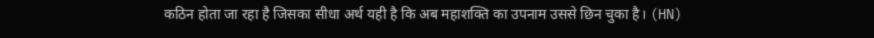कठिन होता जा रहा है जिसका सीधा अर्थ यही है कि अब महाशक्ति का उपनाम उससे छिन चुका है। (HN)